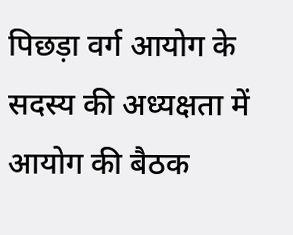पिछड़ा वर्ग आयोग के सदस्य की अध्यक्षता में आयोग की बैठक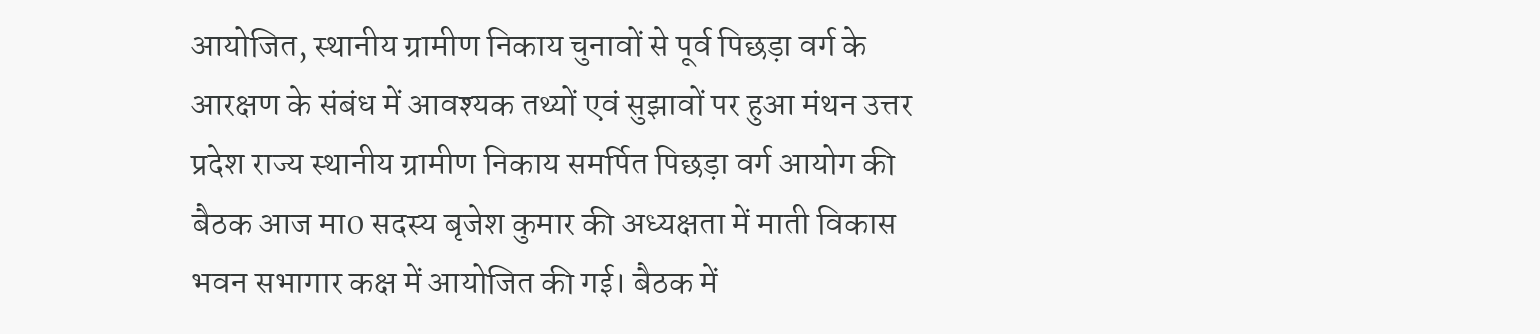आयोजित, स्थानीय ग्रामीण निकाय चुनावों से पूर्व पिछड़ा वर्ग के आरक्षण के संबंध में आवश्यक तथ्यों एवं सुझावों पर हुआ मंथन उत्तर प्रदेश राज्य स्थानीय ग्रामीण निकाय समर्पित पिछड़ा वर्ग आयोग की बैठक आज मा0 सदस्य बृजेश कुमार की अध्यक्षता में माती विकास भवन सभागार कक्ष में आयोजित की गई। बैठक में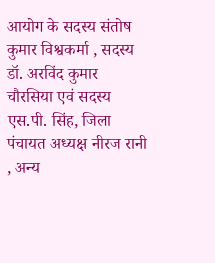आयोग के सदस्य संतोष कुमार विश्वकर्मा , सदस्य डॉ. अरविंद कुमार चौरसिया एवं सदस्य एस.पी. सिंह, जिला पंचायत अध्यक्ष नीरज रानी , अन्य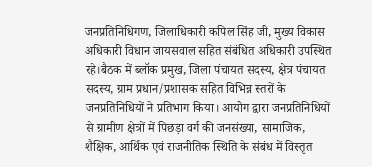जनप्रतिनिधिगण, जिलाधिकारी कपिल सिंह जी, मुख्य विकास अधिकारी विधान जायसवाल सहित संबंधित अधिकारी उपस्थित रहे।बैठक में ब्लॉक प्रमुख, जिला पंचायत सदस्य, क्षेत्र पंचायत सदस्य, ग्राम प्रधान/प्रशासक सहित विभिन्न स्तरों के जनप्रतिनिधियों ने प्रतिभाग किया। आयोग द्वारा जनप्रतिनिधियों से ग्रामीण क्षेत्रों में पिछड़ा वर्ग की जनसंख्या, सामाजिक, शैक्षिक, आर्थिक एवं राजनीतिक स्थिति के संबंध में विस्तृत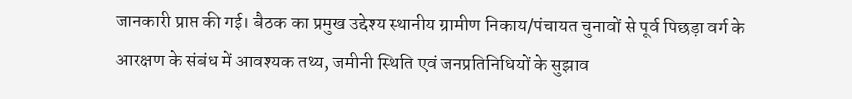जानकारी प्राप्त की गई। बैठक का प्रमुख उद्देश्य स्थानीय ग्रामीण निकाय/पंचायत चुनावों से पूर्व पिछड़ा वर्ग के आरक्षण के संबंध में आवश्यक तथ्य, जमीनी स्थिति एवं जनप्रतिनिधियों के सुझाव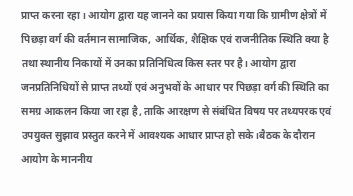प्राप्त करना रहा। आयोग द्वारा यह जानने का प्रयास किया गया कि ग्रामीण क्षेत्रों में पिछड़ा वर्ग की वर्तमान सामाजिक, आर्थिक, शैक्षिक एवं राजनीतिक स्थिति क्या है तथा स्थानीय निकायों में उनका प्रतिनिधित्व किस स्तर पर है। आयोग द्वारा जनप्रतिनिधियों से प्राप्त तथ्यों एवं अनुभवों के आधार पर पिछड़ा वर्ग की स्थिति का समग्र आकलन किया जा रहा है, ताकि आरक्षण से संबंधित विषय पर तथ्यपरक एवं उपयुक्त सुझाव प्रस्तुत करने में आवश्यक आधार प्राप्त हो सके।बैठक के दौरान आयोग के माननीय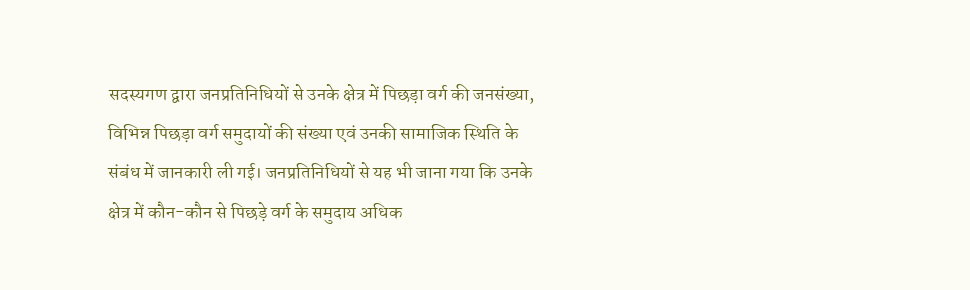सदस्यगण द्वारा जनप्रतिनिधियों से उनके क्षेत्र में पिछड़ा वर्ग की जनसंख्या, विभिन्न पिछड़ा वर्ग समुदायों की संख्या एवं उनकी सामाजिक स्थिति के संबंध में जानकारी ली गई। जनप्रतिनिधियों से यह भी जाना गया कि उनके क्षेत्र में कौन-कौन से पिछड़े वर्ग के समुदाय अधिक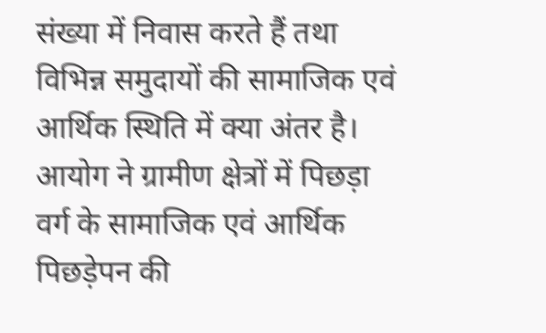संख्या में निवास करते हैं तथा विभिन्न समुदायों की सामाजिक एवं आर्थिक स्थिति में क्या अंतर है। आयोग ने ग्रामीण क्षेत्रों में पिछड़ा वर्ग के सामाजिक एवं आर्थिक पिछड़ेपन की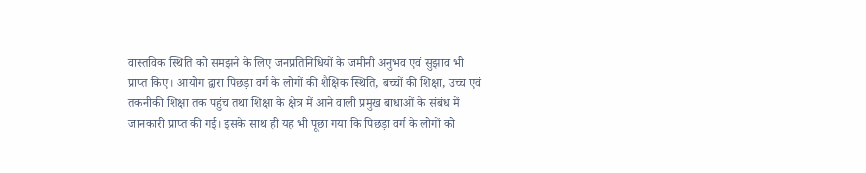वास्तविक स्थिति को समझने के लिए जनप्रतिनिधियों के जमीनी अनुभव एवं सुझाव भी प्राप्त किए। आयोग द्वारा पिछड़ा वर्ग के लोगों की शैक्षिक स्थिति, बच्चों की शिक्षा, उच्च एवं तकनीकी शिक्षा तक पहुंच तथा शिक्षा के क्षेत्र में आने वाली प्रमुख बाधाओं के संबंध में जानकारी प्राप्त की गई। इसके साथ ही यह भी पूछा गया कि पिछड़ा वर्ग के लोगों को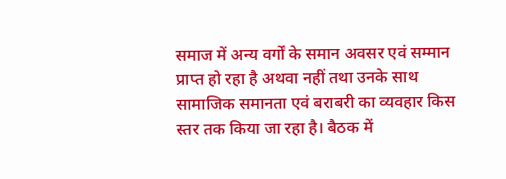समाज में अन्य वर्गों के समान अवसर एवं सम्मान प्राप्त हो रहा है अथवा नहीं तथा उनके साथ सामाजिक समानता एवं बराबरी का व्यवहार किस स्तर तक किया जा रहा है। बैठक में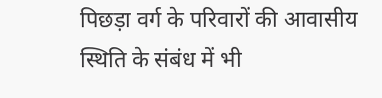पिछड़ा वर्ग के परिवारों की आवासीय स्थिति के संबंध में भी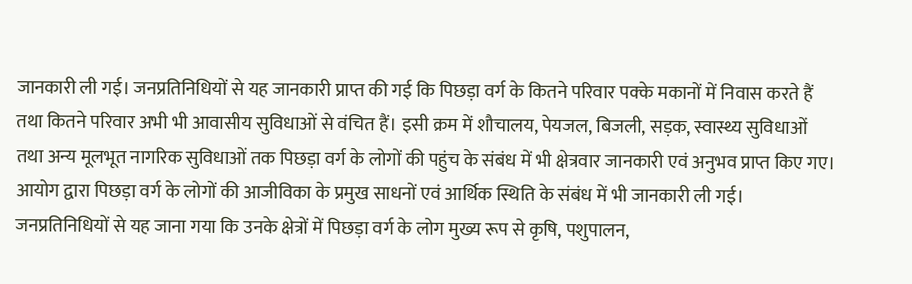जानकारी ली गई। जनप्रतिनिधियों से यह जानकारी प्राप्त की गई कि पिछड़ा वर्ग के कितने परिवार पक्के मकानों में निवास करते हैं तथा कितने परिवार अभी भी आवासीय सुविधाओं से वंचित हैं। इसी क्रम में शौचालय, पेयजल, बिजली, सड़क, स्वास्थ्य सुविधाओं तथा अन्य मूलभूत नागरिक सुविधाओं तक पिछड़ा वर्ग के लोगों की पहुंच के संबंध में भी क्षेत्रवार जानकारी एवं अनुभव प्राप्त किए गए। आयोग द्वारा पिछड़ा वर्ग के लोगों की आजीविका के प्रमुख साधनों एवं आर्थिक स्थिति के संबंध में भी जानकारी ली गई। जनप्रतिनिधियों से यह जाना गया कि उनके क्षेत्रों में पिछड़ा वर्ग के लोग मुख्य रूप से कृषि, पशुपालन,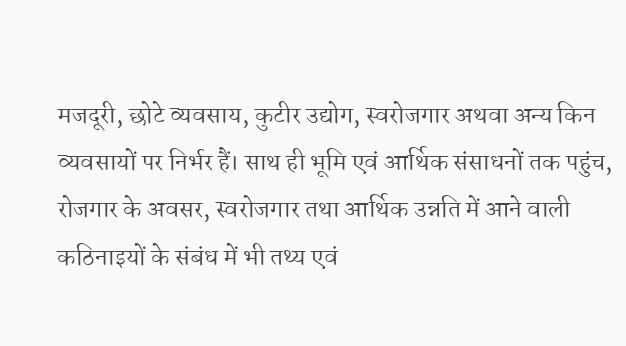मजदूरी, छोटे व्यवसाय, कुटीर उद्योग, स्वरोजगार अथवा अन्य किन व्यवसायों पर निर्भर हैं। साथ ही भूमि एवं आर्थिक संसाधनों तक पहुंच, रोजगार के अवसर, स्वरोजगार तथा आर्थिक उन्नति में आने वाली कठिनाइयों के संबंध में भी तथ्य एवं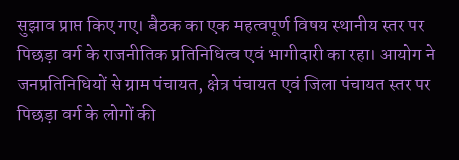सुझाव प्राप्त किए गए। बैठक का एक महत्वपूर्ण विषय स्थानीय स्तर पर पिछड़ा वर्ग के राजनीतिक प्रतिनिधित्व एवं भागीदारी का रहा। आयोग ने जनप्रतिनिधियों से ग्राम पंचायत, क्षेत्र पंचायत एवं जिला पंचायत स्तर पर पिछड़ा वर्ग के लोगों की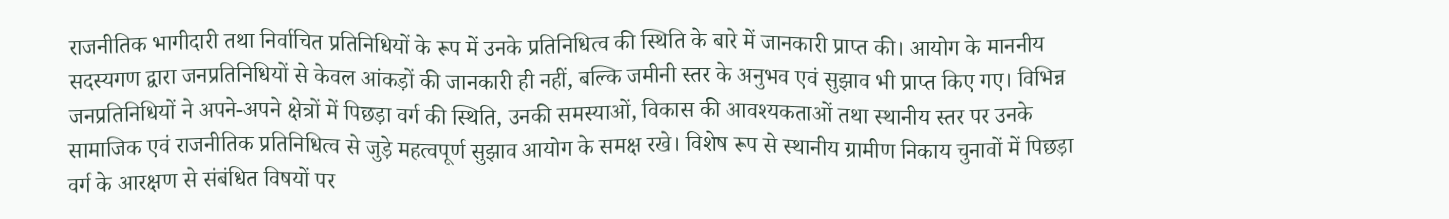राजनीतिक भागीदारी तथा निर्वाचित प्रतिनिधियों के रूप में उनके प्रतिनिधित्व की स्थिति के बारे में जानकारी प्राप्त की। आयोग के माननीय सदस्यगण द्वारा जनप्रतिनिधियों से केवल आंकड़ों की जानकारी ही नहीं, बल्कि जमीनी स्तर के अनुभव एवं सुझाव भी प्राप्त किए गए। विभिन्न जनप्रतिनिधियों ने अपने-अपने क्षेत्रों में पिछड़ा वर्ग की स्थिति, उनकी समस्याओं, विकास की आवश्यकताओं तथा स्थानीय स्तर पर उनके सामाजिक एवं राजनीतिक प्रतिनिधित्व से जुड़े महत्वपूर्ण सुझाव आयोग के समक्ष रखे। विशेष रूप से स्थानीय ग्रामीण निकाय चुनावों में पिछड़ा वर्ग के आरक्षण से संबंधित विषयों पर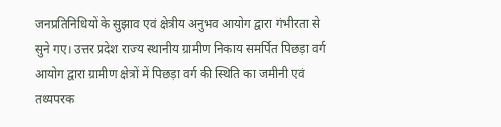जनप्रतिनिधियों के सुझाव एवं क्षेत्रीय अनुभव आयोग द्वारा गंभीरता से सुने गए। उत्तर प्रदेश राज्य स्थानीय ग्रामीण निकाय समर्पित पिछड़ा वर्ग आयोग द्वारा ग्रामीण क्षेत्रों में पिछड़ा वर्ग की स्थिति का जमीनी एवं तथ्यपरक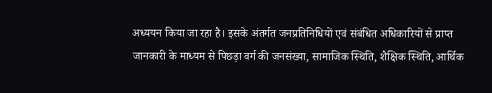अध्ययन किया जा रहा है। इसके अंतर्गत जनप्रतिनिधियों एवं संबंधित अधिकारियों से प्राप्त जानकारी के माध्यम से पिछड़ा वर्ग की जनसंख्या, सामाजिक स्थिति, शैक्षिक स्थिति, आर्थिक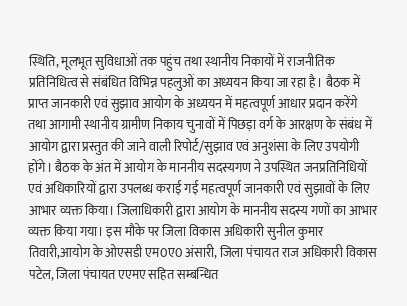स्थिति, मूलभूत सुविधाओं तक पहुंच तथा स्थानीय निकायों में राजनीतिक प्रतिनिधित्व से संबंधित विभिन्न पहलुओं का अध्ययन किया जा रहा है। बैठक में प्राप्त जानकारी एवं सुझाव आयोग के अध्ययन में महत्वपूर्ण आधार प्रदान करेंगे तथा आगामी स्थानीय ग्रामीण निकाय चुनावों में पिछड़ा वर्ग के आरक्षण के संबंध में आयोग द्वारा प्रस्तुत की जाने वाली रिपोर्ट/सुझाव एवं अनुशंसा के लिए उपयोगी होंगे। बैठक के अंत में आयोग के माननीय सदस्यगण ने उपस्थित जनप्रतिनिधियों एवं अधिकारियों द्वारा उपलब्ध कराई गई महत्वपूर्ण जानकारी एवं सुझावों के लिए आभार व्यक्त किया। जिलाधिकारी द्वारा आयोग के माननीय सदस्य गणों का आभार व्यक्त किया गया। इस मौके पर जिला विकास अधिकारी सुनील कुमार तिवारी,आयोग के ओएसडी एम0ए0 अंसारी, जिला पंचायत राज अधिकारी विकास पटेल, जिला पंचायत एएमए सहित सम्बन्धित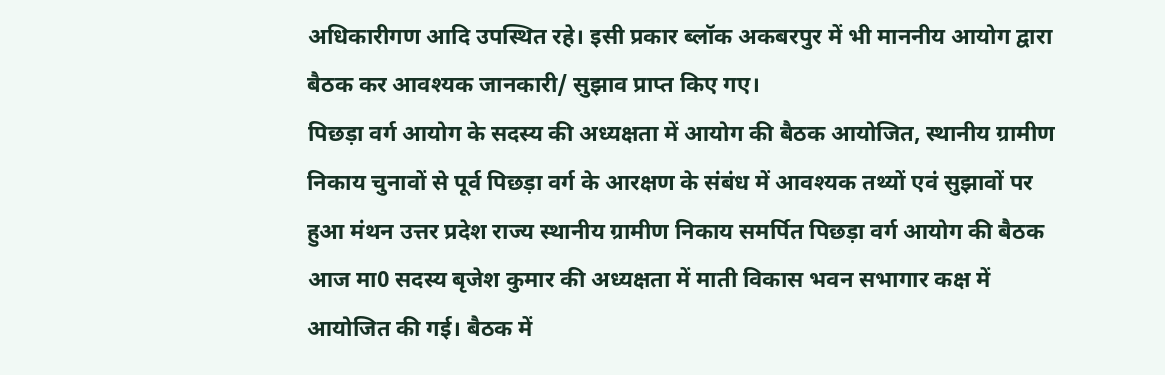अधिकारीगण आदि उपस्थित रहे। इसी प्रकार ब्लॉक अकबरपुर में भी माननीय आयोग द्वारा बैठक कर आवश्यक जानकारी/ सुझाव प्राप्त किए गए।
पिछड़ा वर्ग आयोग के सदस्य की अध्यक्षता में आयोग की बैठक आयोजित, स्थानीय ग्रामीण निकाय चुनावों से पूर्व पिछड़ा वर्ग के आरक्षण के संबंध में आवश्यक तथ्यों एवं सुझावों पर हुआ मंथन उत्तर प्रदेश राज्य स्थानीय ग्रामीण निकाय समर्पित पिछड़ा वर्ग आयोग की बैठक आज मा0 सदस्य बृजेश कुमार की अध्यक्षता में माती विकास भवन सभागार कक्ष में आयोजित की गई। बैठक में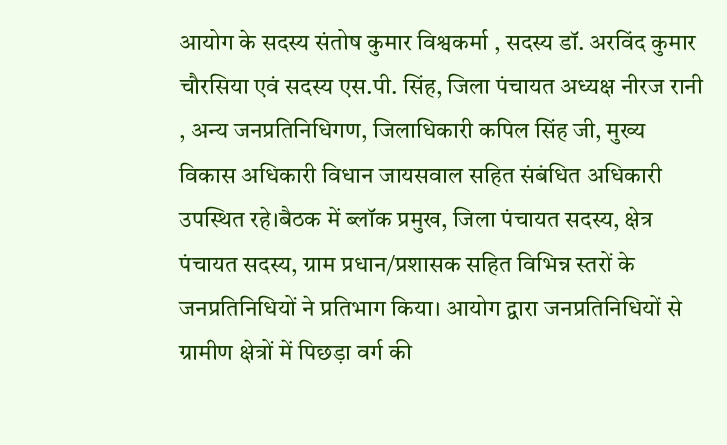आयोग के सदस्य संतोष कुमार विश्वकर्मा , सदस्य डॉ. अरविंद कुमार चौरसिया एवं सदस्य एस.पी. सिंह, जिला पंचायत अध्यक्ष नीरज रानी , अन्य जनप्रतिनिधिगण, जिलाधिकारी कपिल सिंह जी, मुख्य विकास अधिकारी विधान जायसवाल सहित संबंधित अधिकारी उपस्थित रहे।बैठक में ब्लॉक प्रमुख, जिला पंचायत सदस्य, क्षेत्र पंचायत सदस्य, ग्राम प्रधान/प्रशासक सहित विभिन्न स्तरों के जनप्रतिनिधियों ने प्रतिभाग किया। आयोग द्वारा जनप्रतिनिधियों से ग्रामीण क्षेत्रों में पिछड़ा वर्ग की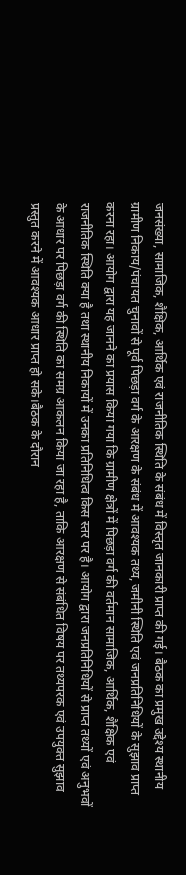जनसंख्या, सामाजिक, शैक्षिक, आर्थिक एवं राजनीतिक स्थिति के संबंध में विस्तृत जानकारी प्राप्त की गई। बैठक का प्रमुख उद्देश्य स्थानीय ग्रामीण निकाय/पंचायत चुनावों से पूर्व पिछड़ा वर्ग के आरक्षण के संबंध में आवश्यक तथ्य, जमीनी स्थिति एवं जनप्रतिनिधियों के सुझाव प्राप्त करना रहा। आयोग द्वारा यह जानने का प्रयास किया गया कि ग्रामीण क्षेत्रों में पिछड़ा वर्ग की वर्तमान सामाजिक, आर्थिक, शैक्षिक एवं राजनीतिक स्थिति क्या है तथा स्थानीय निकायों में उनका प्रतिनिधित्व किस स्तर पर है। आयोग द्वारा जनप्रतिनिधियों से प्राप्त तथ्यों एवं अनुभवों के आधार पर पिछड़ा वर्ग की स्थिति का समग्र आकलन किया जा रहा है, ताकि आरक्षण से संबंधित विषय पर तथ्यपरक एवं उपयुक्त सुझाव प्रस्तुत करने में आवश्यक आधार प्राप्त हो सके।बैठक के दौरान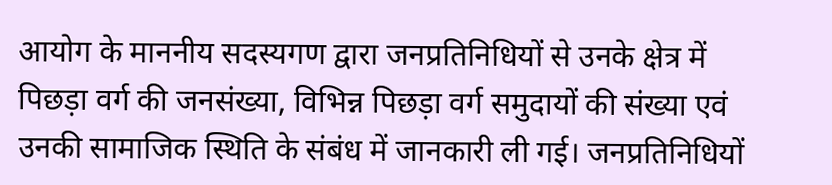आयोग के माननीय सदस्यगण द्वारा जनप्रतिनिधियों से उनके क्षेत्र में पिछड़ा वर्ग की जनसंख्या, विभिन्न पिछड़ा वर्ग समुदायों की संख्या एवं उनकी सामाजिक स्थिति के संबंध में जानकारी ली गई। जनप्रतिनिधियों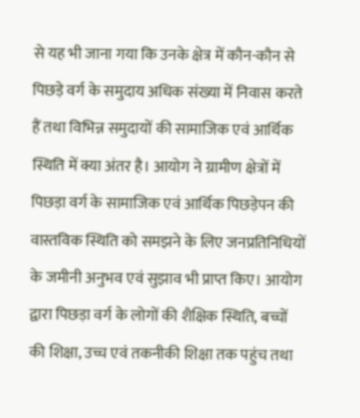से यह भी जाना गया कि उनके क्षेत्र में कौन-कौन से पिछड़े वर्ग के समुदाय अधिक संख्या में निवास करते हैं तथा विभिन्न समुदायों की सामाजिक एवं आर्थिक स्थिति में क्या अंतर है। आयोग ने ग्रामीण क्षेत्रों में पिछड़ा वर्ग के सामाजिक एवं आर्थिक पिछड़ेपन की वास्तविक स्थिति को समझने के लिए जनप्रतिनिधियों के जमीनी अनुभव एवं सुझाव भी प्राप्त किए। आयोग द्वारा पिछड़ा वर्ग के लोगों की शैक्षिक स्थिति, बच्चों की शिक्षा, उच्च एवं तकनीकी शिक्षा तक पहुंच तथा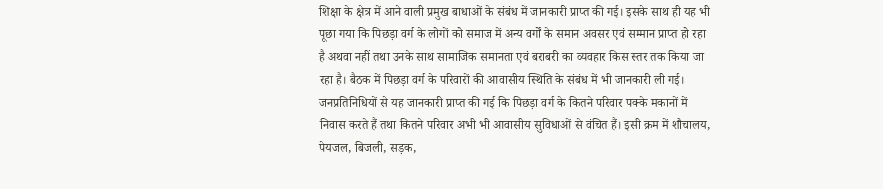शिक्षा के क्षेत्र में आने वाली प्रमुख बाधाओं के संबंध में जानकारी प्राप्त की गई। इसके साथ ही यह भी पूछा गया कि पिछड़ा वर्ग के लोगों को समाज में अन्य वर्गों के समान अवसर एवं सम्मान प्राप्त हो रहा है अथवा नहीं तथा उनके साथ सामाजिक समानता एवं बराबरी का व्यवहार किस स्तर तक किया जा रहा है। बैठक में पिछड़ा वर्ग के परिवारों की आवासीय स्थिति के संबंध में भी जानकारी ली गई। जनप्रतिनिधियों से यह जानकारी प्राप्त की गई कि पिछड़ा वर्ग के कितने परिवार पक्के मकानों में निवास करते हैं तथा कितने परिवार अभी भी आवासीय सुविधाओं से वंचित हैं। इसी क्रम में शौचालय, पेयजल, बिजली, सड़क,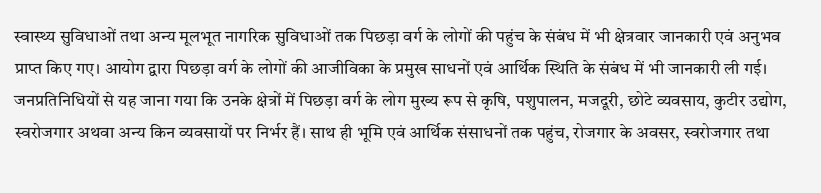स्वास्थ्य सुविधाओं तथा अन्य मूलभूत नागरिक सुविधाओं तक पिछड़ा वर्ग के लोगों की पहुंच के संबंध में भी क्षेत्रवार जानकारी एवं अनुभव प्राप्त किए गए। आयोग द्वारा पिछड़ा वर्ग के लोगों की आजीविका के प्रमुख साधनों एवं आर्थिक स्थिति के संबंध में भी जानकारी ली गई। जनप्रतिनिधियों से यह जाना गया कि उनके क्षेत्रों में पिछड़ा वर्ग के लोग मुख्य रूप से कृषि, पशुपालन, मजदूरी, छोटे व्यवसाय, कुटीर उद्योग, स्वरोजगार अथवा अन्य किन व्यवसायों पर निर्भर हैं। साथ ही भूमि एवं आर्थिक संसाधनों तक पहुंच, रोजगार के अवसर, स्वरोजगार तथा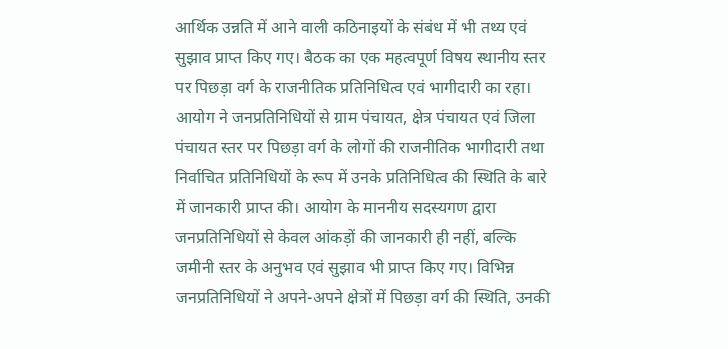आर्थिक उन्नति में आने वाली कठिनाइयों के संबंध में भी तथ्य एवं सुझाव प्राप्त किए गए। बैठक का एक महत्वपूर्ण विषय स्थानीय स्तर पर पिछड़ा वर्ग के राजनीतिक प्रतिनिधित्व एवं भागीदारी का रहा। आयोग ने जनप्रतिनिधियों से ग्राम पंचायत, क्षेत्र पंचायत एवं जिला पंचायत स्तर पर पिछड़ा वर्ग के लोगों की राजनीतिक भागीदारी तथा निर्वाचित प्रतिनिधियों के रूप में उनके प्रतिनिधित्व की स्थिति के बारे में जानकारी प्राप्त की। आयोग के माननीय सदस्यगण द्वारा जनप्रतिनिधियों से केवल आंकड़ों की जानकारी ही नहीं, बल्कि जमीनी स्तर के अनुभव एवं सुझाव भी प्राप्त किए गए। विभिन्न जनप्रतिनिधियों ने अपने-अपने क्षेत्रों में पिछड़ा वर्ग की स्थिति, उनकी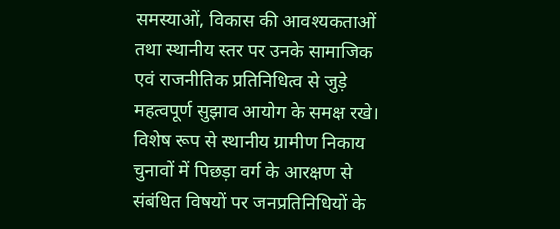समस्याओं, विकास की आवश्यकताओं तथा स्थानीय स्तर पर उनके सामाजिक एवं राजनीतिक प्रतिनिधित्व से जुड़े महत्वपूर्ण सुझाव आयोग के समक्ष रखे। विशेष रूप से स्थानीय ग्रामीण निकाय चुनावों में पिछड़ा वर्ग के आरक्षण से संबंधित विषयों पर जनप्रतिनिधियों के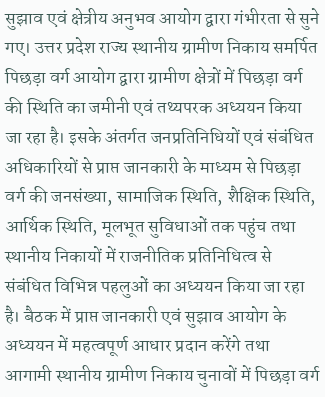सुझाव एवं क्षेत्रीय अनुभव आयोग द्वारा गंभीरता से सुने गए। उत्तर प्रदेश राज्य स्थानीय ग्रामीण निकाय समर्पित पिछड़ा वर्ग आयोग द्वारा ग्रामीण क्षेत्रों में पिछड़ा वर्ग की स्थिति का जमीनी एवं तथ्यपरक अध्ययन किया जा रहा है। इसके अंतर्गत जनप्रतिनिधियों एवं संबंधित अधिकारियों से प्राप्त जानकारी के माध्यम से पिछड़ा वर्ग की जनसंख्या, सामाजिक स्थिति, शैक्षिक स्थिति, आर्थिक स्थिति, मूलभूत सुविधाओं तक पहुंच तथा स्थानीय निकायों में राजनीतिक प्रतिनिधित्व से संबंधित विभिन्न पहलुओं का अध्ययन किया जा रहा है। बैठक में प्राप्त जानकारी एवं सुझाव आयोग के अध्ययन में महत्वपूर्ण आधार प्रदान करेंगे तथा आगामी स्थानीय ग्रामीण निकाय चुनावों में पिछड़ा वर्ग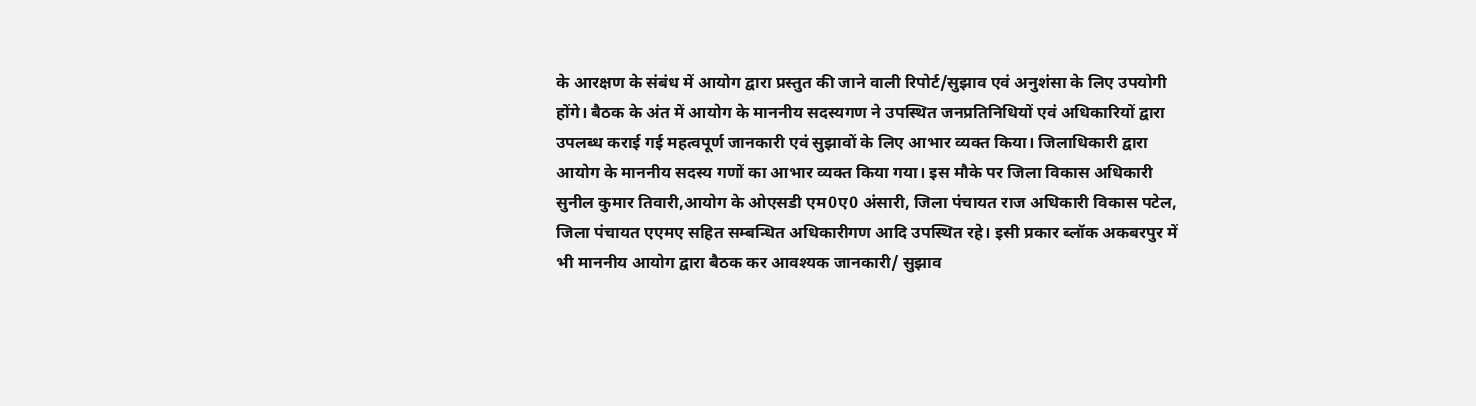के आरक्षण के संबंध में आयोग द्वारा प्रस्तुत की जाने वाली रिपोर्ट/सुझाव एवं अनुशंसा के लिए उपयोगी होंगे। बैठक के अंत में आयोग के माननीय सदस्यगण ने उपस्थित जनप्रतिनिधियों एवं अधिकारियों द्वारा उपलब्ध कराई गई महत्वपूर्ण जानकारी एवं सुझावों के लिए आभार व्यक्त किया। जिलाधिकारी द्वारा आयोग के माननीय सदस्य गणों का आभार व्यक्त किया गया। इस मौके पर जिला विकास अधिकारी सुनील कुमार तिवारी,आयोग के ओएसडी एम0ए0 अंसारी, जिला पंचायत राज अधिकारी विकास पटेल, जिला पंचायत एएमए सहित सम्बन्धित अधिकारीगण आदि उपस्थित रहे। इसी प्रकार ब्लॉक अकबरपुर में भी माननीय आयोग द्वारा बैठक कर आवश्यक जानकारी/ सुझाव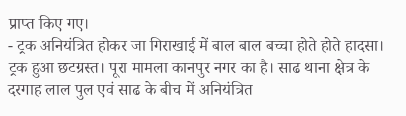प्राप्त किए गए।
- ट्रक अनियंत्रित होकर जा गिराखाई में बाल बाल बच्चा होते होते हादसा। ट्रक हुआ छटग्रस्त। पूरा मामला कानपुर नगर का है। साढ थाना क्षेत्र के दरगाह लाल पुल एवं साढ के बीच में अनियंत्रित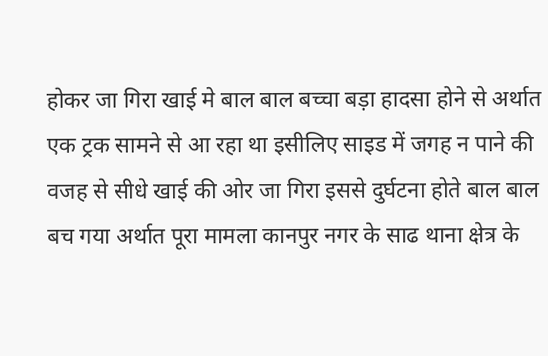होकर जा गिरा खाई मे बाल बाल बच्चा बड़ा हादसा होने से अर्थात एक ट्रक सामने से आ रहा था इसीलिए साइड में जगह न पाने की वजह से सीधे खाई की ओर जा गिरा इससे दुर्घटना होते बाल बाल बच गया अर्थात पूरा मामला कानपुर नगर के साढ थाना क्षेत्र के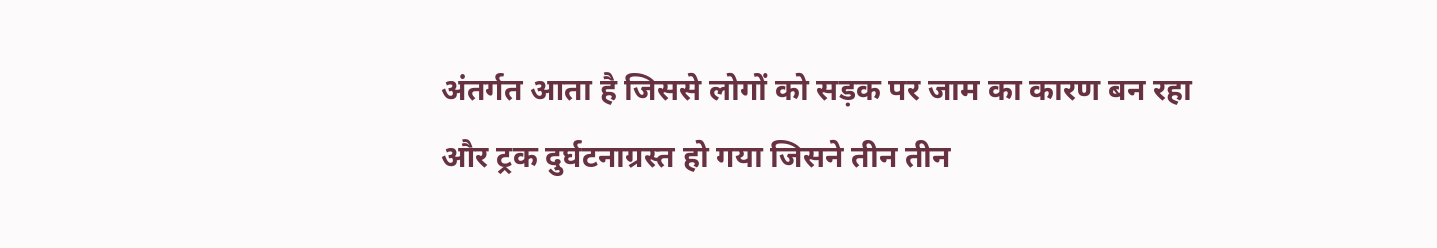अंतर्गत आता है जिससे लोगों को सड़क पर जाम का कारण बन रहा और ट्रक दुर्घटनाग्रस्त हो गया जिसने तीन तीन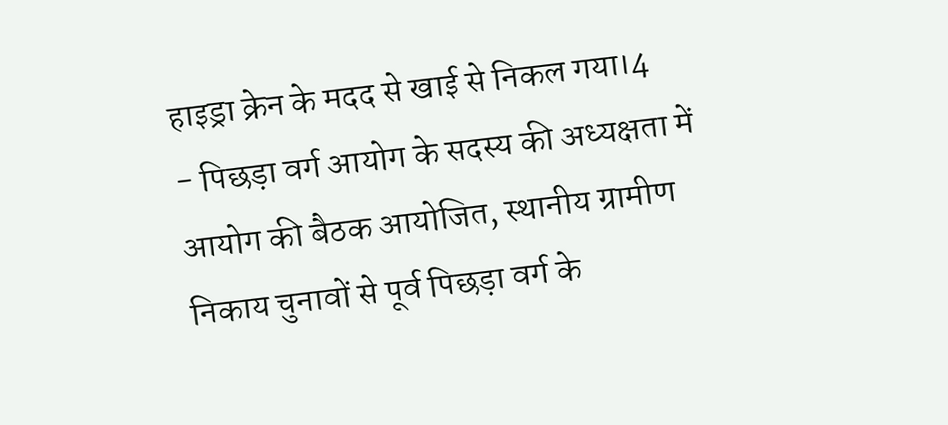हाइड्रा क्रेन के मदद से खाई से निकल गया।4
- पिछड़ा वर्ग आयोग के सदस्य की अध्यक्षता में आयोग की बैठक आयोजित, स्थानीय ग्रामीण निकाय चुनावों से पूर्व पिछड़ा वर्ग के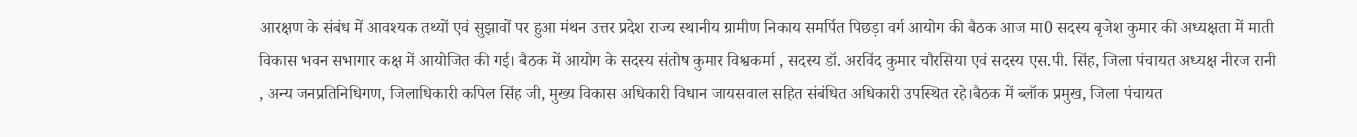आरक्षण के संबंध में आवश्यक तथ्यों एवं सुझावों पर हुआ मंथन उत्तर प्रदेश राज्य स्थानीय ग्रामीण निकाय समर्पित पिछड़ा वर्ग आयोग की बैठक आज मा0 सदस्य बृजेश कुमार की अध्यक्षता में माती विकास भवन सभागार कक्ष में आयोजित की गई। बैठक में आयोग के सदस्य संतोष कुमार विश्वकर्मा , सदस्य डॉ. अरविंद कुमार चौरसिया एवं सदस्य एस.पी. सिंह, जिला पंचायत अध्यक्ष नीरज रानी , अन्य जनप्रतिनिधिगण, जिलाधिकारी कपिल सिंह जी, मुख्य विकास अधिकारी विधान जायसवाल सहित संबंधित अधिकारी उपस्थित रहे।बैठक में ब्लॉक प्रमुख, जिला पंचायत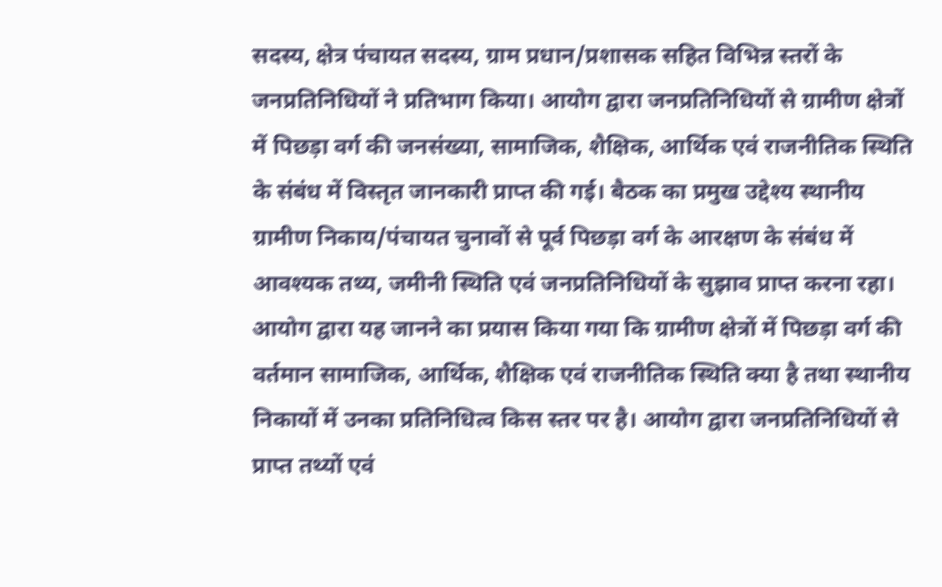सदस्य, क्षेत्र पंचायत सदस्य, ग्राम प्रधान/प्रशासक सहित विभिन्न स्तरों के जनप्रतिनिधियों ने प्रतिभाग किया। आयोग द्वारा जनप्रतिनिधियों से ग्रामीण क्षेत्रों में पिछड़ा वर्ग की जनसंख्या, सामाजिक, शैक्षिक, आर्थिक एवं राजनीतिक स्थिति के संबंध में विस्तृत जानकारी प्राप्त की गई। बैठक का प्रमुख उद्देश्य स्थानीय ग्रामीण निकाय/पंचायत चुनावों से पूर्व पिछड़ा वर्ग के आरक्षण के संबंध में आवश्यक तथ्य, जमीनी स्थिति एवं जनप्रतिनिधियों के सुझाव प्राप्त करना रहा। आयोग द्वारा यह जानने का प्रयास किया गया कि ग्रामीण क्षेत्रों में पिछड़ा वर्ग की वर्तमान सामाजिक, आर्थिक, शैक्षिक एवं राजनीतिक स्थिति क्या है तथा स्थानीय निकायों में उनका प्रतिनिधित्व किस स्तर पर है। आयोग द्वारा जनप्रतिनिधियों से प्राप्त तथ्यों एवं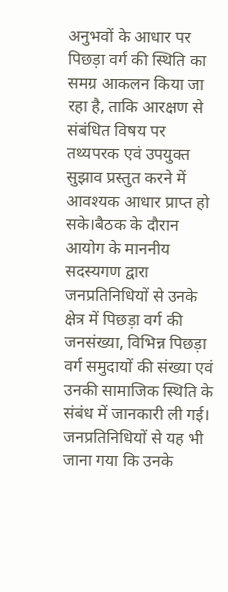अनुभवों के आधार पर पिछड़ा वर्ग की स्थिति का समग्र आकलन किया जा रहा है, ताकि आरक्षण से संबंधित विषय पर तथ्यपरक एवं उपयुक्त सुझाव प्रस्तुत करने में आवश्यक आधार प्राप्त हो सके।बैठक के दौरान आयोग के माननीय सदस्यगण द्वारा जनप्रतिनिधियों से उनके क्षेत्र में पिछड़ा वर्ग की जनसंख्या, विभिन्न पिछड़ा वर्ग समुदायों की संख्या एवं उनकी सामाजिक स्थिति के संबंध में जानकारी ली गई। जनप्रतिनिधियों से यह भी जाना गया कि उनके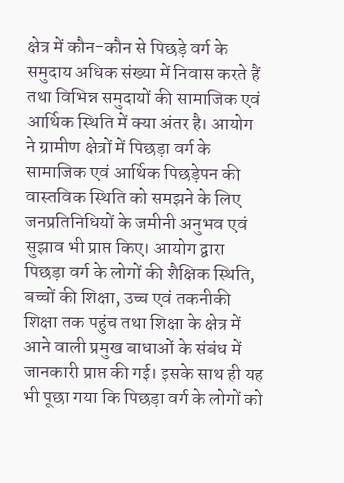क्षेत्र में कौन-कौन से पिछड़े वर्ग के समुदाय अधिक संख्या में निवास करते हैं तथा विभिन्न समुदायों की सामाजिक एवं आर्थिक स्थिति में क्या अंतर है। आयोग ने ग्रामीण क्षेत्रों में पिछड़ा वर्ग के सामाजिक एवं आर्थिक पिछड़ेपन की वास्तविक स्थिति को समझने के लिए जनप्रतिनिधियों के जमीनी अनुभव एवं सुझाव भी प्राप्त किए। आयोग द्वारा पिछड़ा वर्ग के लोगों की शैक्षिक स्थिति, बच्चों की शिक्षा, उच्च एवं तकनीकी शिक्षा तक पहुंच तथा शिक्षा के क्षेत्र में आने वाली प्रमुख बाधाओं के संबंध में जानकारी प्राप्त की गई। इसके साथ ही यह भी पूछा गया कि पिछड़ा वर्ग के लोगों को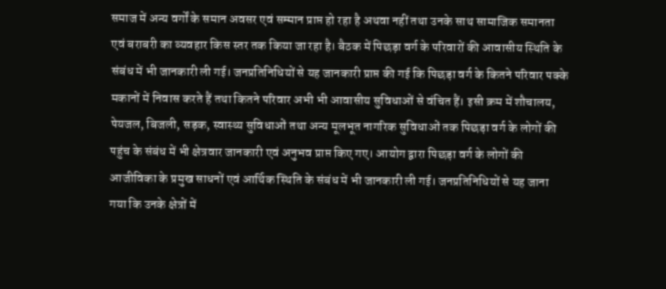समाज में अन्य वर्गों के समान अवसर एवं सम्मान प्राप्त हो रहा है अथवा नहीं तथा उनके साथ सामाजिक समानता एवं बराबरी का व्यवहार किस स्तर तक किया जा रहा है। बैठक में पिछड़ा वर्ग के परिवारों की आवासीय स्थिति के संबंध में भी जानकारी ली गई। जनप्रतिनिधियों से यह जानकारी प्राप्त की गई कि पिछड़ा वर्ग के कितने परिवार पक्के मकानों में निवास करते हैं तथा कितने परिवार अभी भी आवासीय सुविधाओं से वंचित हैं। इसी क्रम में शौचालय, पेयजल, बिजली, सड़क, स्वास्थ्य सुविधाओं तथा अन्य मूलभूत नागरिक सुविधाओं तक पिछड़ा वर्ग के लोगों की पहुंच के संबंध में भी क्षेत्रवार जानकारी एवं अनुभव प्राप्त किए गए। आयोग द्वारा पिछड़ा वर्ग के लोगों की आजीविका के प्रमुख साधनों एवं आर्थिक स्थिति के संबंध में भी जानकारी ली गई। जनप्रतिनिधियों से यह जाना गया कि उनके क्षेत्रों में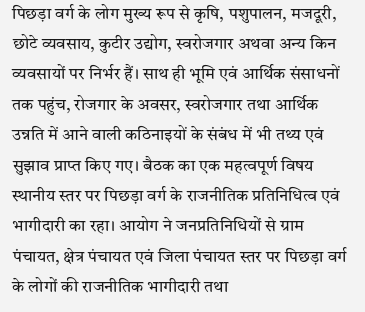पिछड़ा वर्ग के लोग मुख्य रूप से कृषि, पशुपालन, मजदूरी, छोटे व्यवसाय, कुटीर उद्योग, स्वरोजगार अथवा अन्य किन व्यवसायों पर निर्भर हैं। साथ ही भूमि एवं आर्थिक संसाधनों तक पहुंच, रोजगार के अवसर, स्वरोजगार तथा आर्थिक उन्नति में आने वाली कठिनाइयों के संबंध में भी तथ्य एवं सुझाव प्राप्त किए गए। बैठक का एक महत्वपूर्ण विषय स्थानीय स्तर पर पिछड़ा वर्ग के राजनीतिक प्रतिनिधित्व एवं भागीदारी का रहा। आयोग ने जनप्रतिनिधियों से ग्राम पंचायत, क्षेत्र पंचायत एवं जिला पंचायत स्तर पर पिछड़ा वर्ग के लोगों की राजनीतिक भागीदारी तथा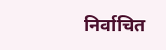निर्वाचित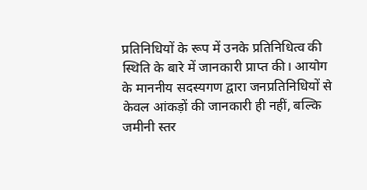प्रतिनिधियों के रूप में उनके प्रतिनिधित्व की स्थिति के बारे में जानकारी प्राप्त की। आयोग के माननीय सदस्यगण द्वारा जनप्रतिनिधियों से केवल आंकड़ों की जानकारी ही नहीं, बल्कि जमीनी स्तर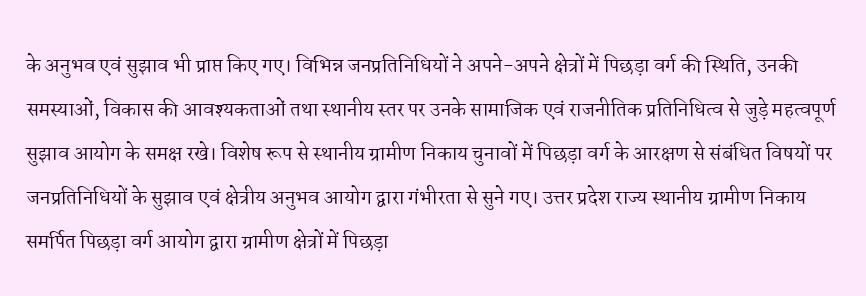के अनुभव एवं सुझाव भी प्राप्त किए गए। विभिन्न जनप्रतिनिधियों ने अपने-अपने क्षेत्रों में पिछड़ा वर्ग की स्थिति, उनकी समस्याओं, विकास की आवश्यकताओं तथा स्थानीय स्तर पर उनके सामाजिक एवं राजनीतिक प्रतिनिधित्व से जुड़े महत्वपूर्ण सुझाव आयोग के समक्ष रखे। विशेष रूप से स्थानीय ग्रामीण निकाय चुनावों में पिछड़ा वर्ग के आरक्षण से संबंधित विषयों पर जनप्रतिनिधियों के सुझाव एवं क्षेत्रीय अनुभव आयोग द्वारा गंभीरता से सुने गए। उत्तर प्रदेश राज्य स्थानीय ग्रामीण निकाय समर्पित पिछड़ा वर्ग आयोग द्वारा ग्रामीण क्षेत्रों में पिछड़ा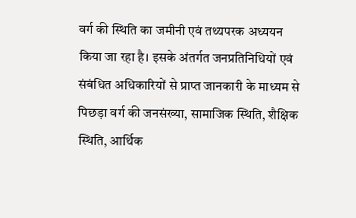वर्ग की स्थिति का जमीनी एवं तथ्यपरक अध्ययन किया जा रहा है। इसके अंतर्गत जनप्रतिनिधियों एवं संबंधित अधिकारियों से प्राप्त जानकारी के माध्यम से पिछड़ा वर्ग की जनसंख्या, सामाजिक स्थिति, शैक्षिक स्थिति, आर्थिक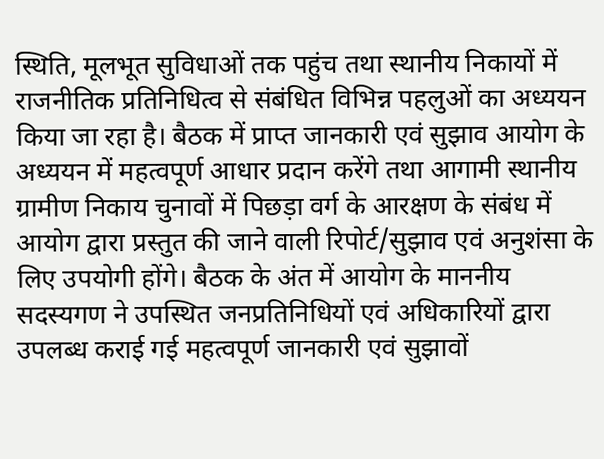स्थिति, मूलभूत सुविधाओं तक पहुंच तथा स्थानीय निकायों में राजनीतिक प्रतिनिधित्व से संबंधित विभिन्न पहलुओं का अध्ययन किया जा रहा है। बैठक में प्राप्त जानकारी एवं सुझाव आयोग के अध्ययन में महत्वपूर्ण आधार प्रदान करेंगे तथा आगामी स्थानीय ग्रामीण निकाय चुनावों में पिछड़ा वर्ग के आरक्षण के संबंध में आयोग द्वारा प्रस्तुत की जाने वाली रिपोर्ट/सुझाव एवं अनुशंसा के लिए उपयोगी होंगे। बैठक के अंत में आयोग के माननीय सदस्यगण ने उपस्थित जनप्रतिनिधियों एवं अधिकारियों द्वारा उपलब्ध कराई गई महत्वपूर्ण जानकारी एवं सुझावों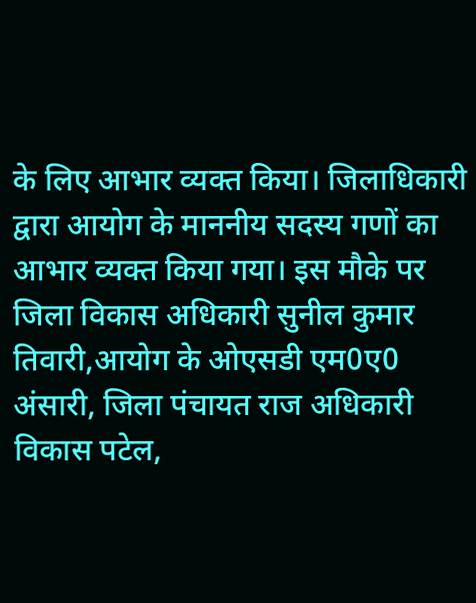के लिए आभार व्यक्त किया। जिलाधिकारी द्वारा आयोग के माननीय सदस्य गणों का आभार व्यक्त किया गया। इस मौके पर जिला विकास अधिकारी सुनील कुमार तिवारी,आयोग के ओएसडी एम0ए0 अंसारी, जिला पंचायत राज अधिकारी विकास पटेल,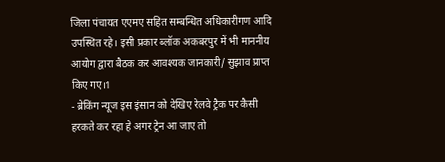जिला पंचायत एएमए सहित सम्बन्धित अधिकारीगण आदि उपस्थित रहे। इसी प्रकार ब्लॉक अकबरपुर में भी माननीय आयोग द्वारा बैठक कर आवश्यक जानकारी/ सुझाव प्राप्त किए गए।1
- ब्रेकिंग न्यूज इस इंसान को देखिए रेलवे ट्रैक पर कैसी हरकते कर रहा हे अगर ट्रेन आ जाए तो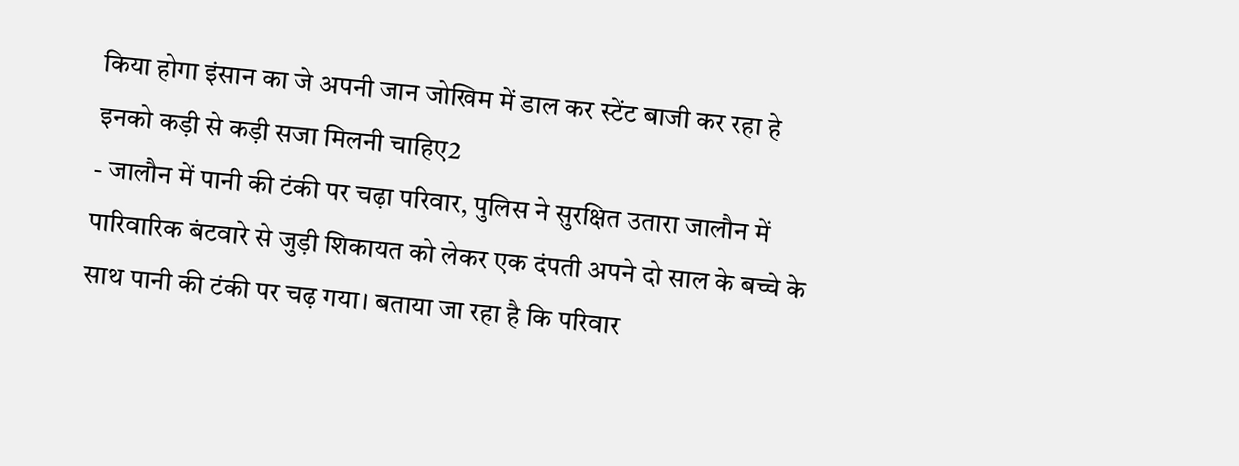किया होगा इंसान का जे अपनी जान जोखिम में डाल कर स्टेंट बाजी कर रहा हे इनको कड़ी से कड़ी सजा मिलनी चाहिए2
- जालौन में पानी की टंकी पर चढ़ा परिवार, पुलिस ने सुरक्षित उतारा जालौन में पारिवारिक बंटवारे से जुड़ी शिकायत को लेकर एक दंपती अपने दो साल के बच्चे के साथ पानी की टंकी पर चढ़ गया। बताया जा रहा है कि परिवार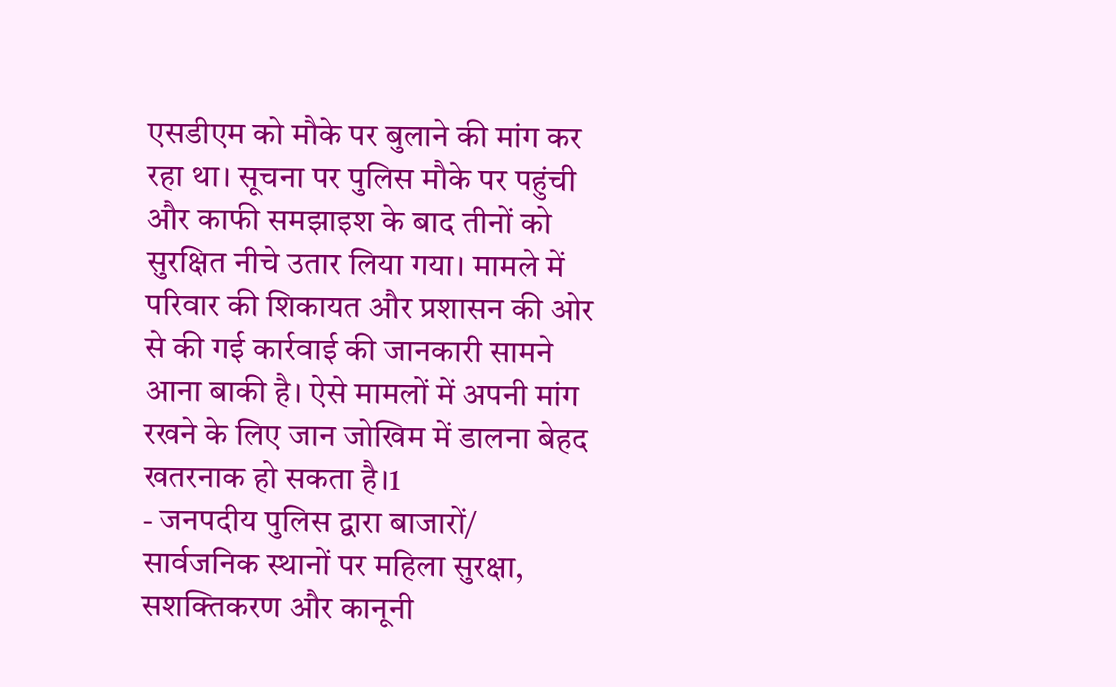एसडीएम को मौके पर बुलाने की मांग कर रहा था। सूचना पर पुलिस मौके पर पहुंची और काफी समझाइश के बाद तीनों को सुरक्षित नीचे उतार लिया गया। मामले में परिवार की शिकायत और प्रशासन की ओर से की गई कार्रवाई की जानकारी सामने आना बाकी है। ऐसे मामलों में अपनी मांग रखने के लिए जान जोखिम में डालना बेहद खतरनाक हो सकता है।1
- जनपदीय पुलिस द्वारा बाजारों/ सार्वजनिक स्थानों पर महिला सुरक्षा, सशक्तिकरण और कानूनी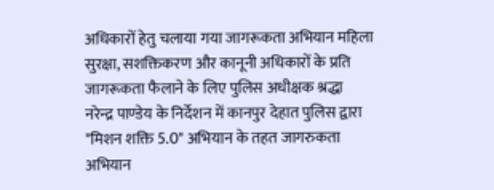अधिकारों हेतु चलाया गया जागरूकता अभियान महिला सुरक्षा, सशक्तिकरण और कानूनी अधिकारों के प्रति जागरूकता फैलाने के लिए पुलिस अधीक्षक श्रद्धा नरेन्द्र पाण्डेय के निर्देशन में कानपुर देहात पुलिस द्वारा "मिशन शक्ति 5.0" अभियान के तहत जागरुकता अभियान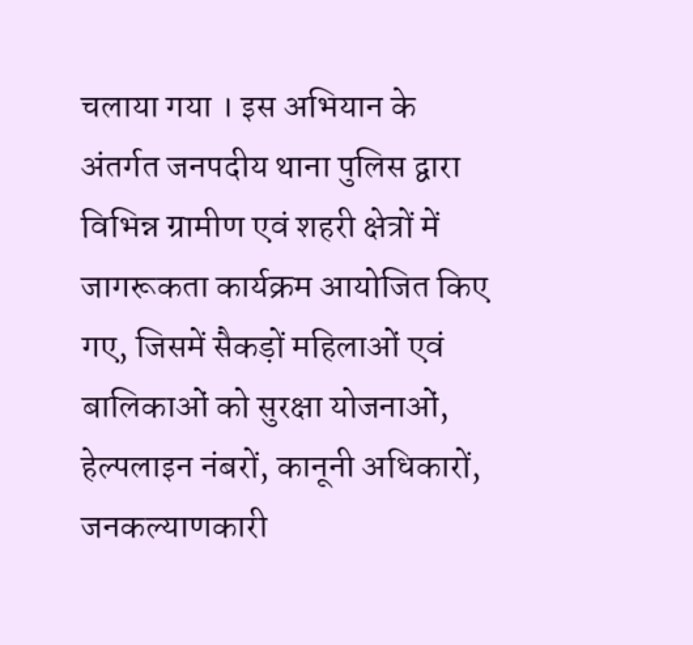चलाया गया । इस अभियान के अंतर्गत जनपदीय थाना पुलिस द्वारा विभिन्न ग्रामीण एवं शहरी क्षेत्रों में जागरूकता कार्यक्रम आयोजित किए गए, जिसमें सैकड़ों महिलाओं एवं बालिकाओं को सुरक्षा योजनाओं, हेल्पलाइन नंबरों, कानूनी अधिकारों, जनकल्याणकारी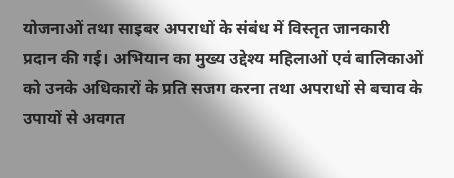योजनाओं तथा साइबर अपराधों के संबंध में विस्तृत जानकारी प्रदान की गई। अभियान का मुख्य उद्देश्य महिलाओं एवं बालिकाओं को उनके अधिकारों के प्रति सजग करना तथा अपराधों से बचाव के उपायों से अवगत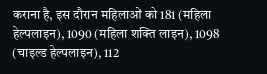कराना है, इस दौरान महिलाओं को 181 (महिला हेल्पलाइन), 1090 (महिला शक्ति लाइन), 1098 (चाइल्ड हेल्पलाइन), 112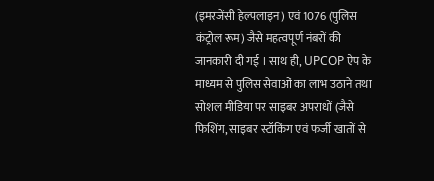(इमरजेंसी हेल्पलाइन) एवं 1076 (पुलिस कंट्रोल रूम) जैसे महत्वपूर्ण नंबरों की जानकारी दी गई । साथ ही, UPCOP ऐप के माध्यम से पुलिस सेवाओं का लाभ उठाने तथा सोशल मीडिया पर साइबर अपराधों (जैसे फिशिंग, साइबर स्टॉकिंग एवं फर्जी खातों से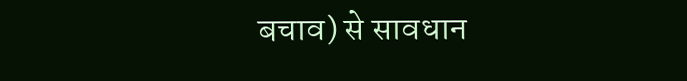बचाव) से सावधान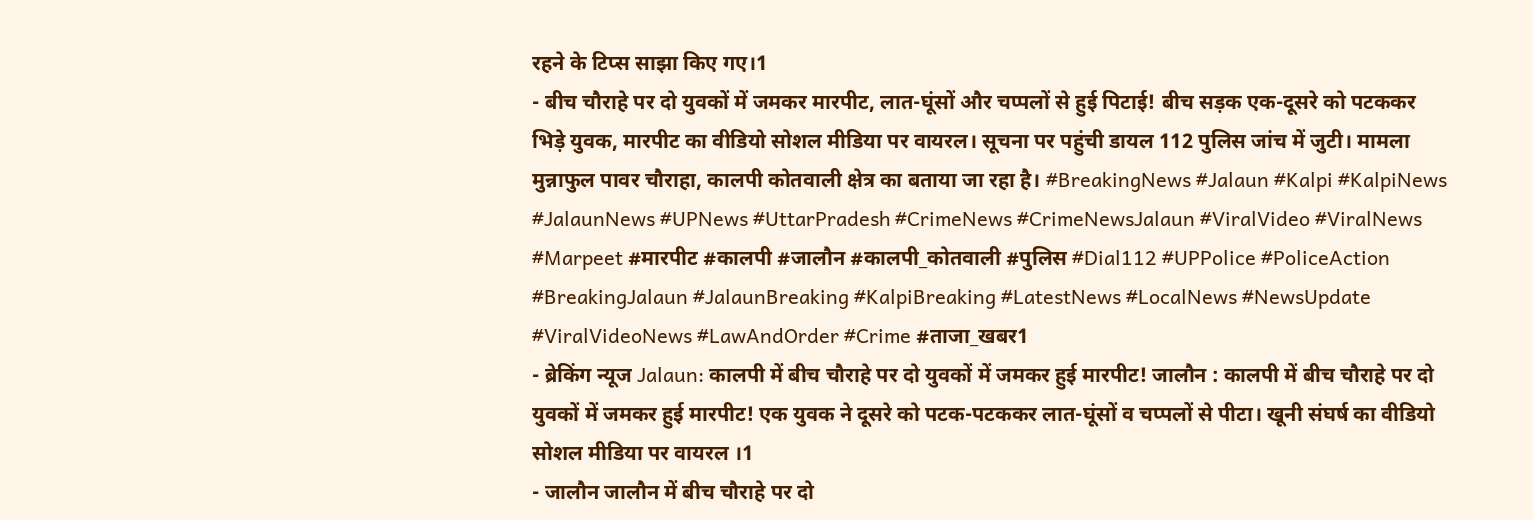रहने के टिप्स साझा किए गए।1
- बीच चौराहे पर दो युवकों में जमकर मारपीट, लात-घूंसों और चप्पलों से हुई पिटाई! बीच सड़क एक-दूसरे को पटककर भिड़े युवक, मारपीट का वीडियो सोशल मीडिया पर वायरल। सूचना पर पहुंची डायल 112 पुलिस जांच में जुटी। मामला मुन्नाफुल पावर चौराहा, कालपी कोतवाली क्षेत्र का बताया जा रहा है। #BreakingNews #Jalaun #Kalpi #KalpiNews #JalaunNews #UPNews #UttarPradesh #CrimeNews #CrimeNewsJalaun #ViralVideo #ViralNews #Marpeet #मारपीट #कालपी #जालौन #कालपी_कोतवाली #पुलिस #Dial112 #UPPolice #PoliceAction #BreakingJalaun #JalaunBreaking #KalpiBreaking #LatestNews #LocalNews #NewsUpdate #ViralVideoNews #LawAndOrder #Crime #ताजा_खबर1
- ब्रेकिंग न्यूज Jalaun: कालपी में बीच चौराहे पर दो युवकों में जमकर हुई मारपीट! जालौन : कालपी में बीच चौराहे पर दो युवकों में जमकर हुई मारपीट! एक युवक ने दूसरे को पटक-पटककर लात-घूंसों व चप्पलों से पीटा। खूनी संघर्ष का वीडियो सोशल मीडिया पर वायरल ।1
- जालौन जालौन में बीच चौराहे पर दो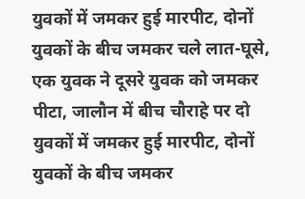युवकों में जमकर हुई मारपीट, दोनों युवकों के बीच जमकर चले लात-घूसे, एक युवक ने दूसरे युवक को जमकर पीटा, जालौन में बीच चौराहे पर दो युवकों में जमकर हुई मारपीट, दोनों युवकों के बीच जमकर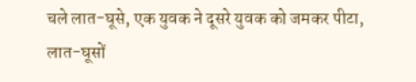चले लात-घूसे, एक युवक ने दूसरे युवक को जमकर पीटा, लात-घूसों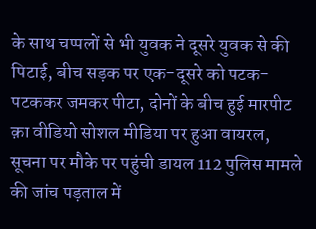के साथ चप्पलों से भी युवक ने दूसरे युवक से की पिटाई, बीच सड़क पर एक-दूसरे को पटक-पटककर जमकर पीटा, दोनों के बीच हुई मारपीट क़ा वीडियो सोशल मीडिया पर हुआ वायरल, सूचना पर मौके पर पहुंची डायल 112 पुलिस मामले की जांच पड़ताल में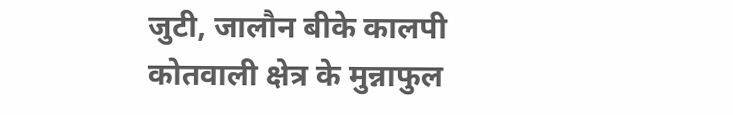जुटी, जालौन बीके कालपी कोतवाली क्षेत्र के मुन्नाफुल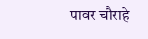पावर चौराहे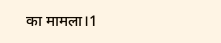का मामला।1